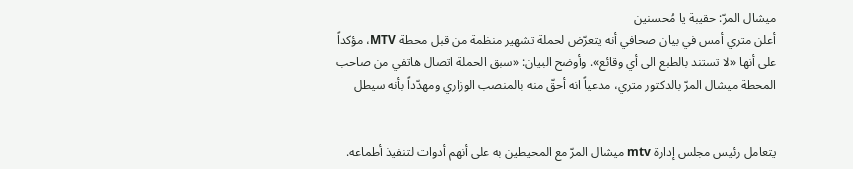ميشال المرّ: حقيبة يا مُحسنين
أعلن متري أمس في بيان صحافي أنه يتعرّض لحملة تشهير منظمة من قبل محطة MTV، مؤكداً على أنها «لا تستند بالطبع الى أي وقائع». وأوضح البيان: «سبق الحملة اتصال هاتفي من صاحب المحطة ميشال المرّ بالدكتور متري، مدعياً انه أحقّ منه بالمنصب الوزاري ومهدّداً بأنه سيطل


يتعامل رئيس مجلس إدارة mtv ميشال المرّ مع المحيطين به على أنهم أدوات لتنفيذ أطماعه.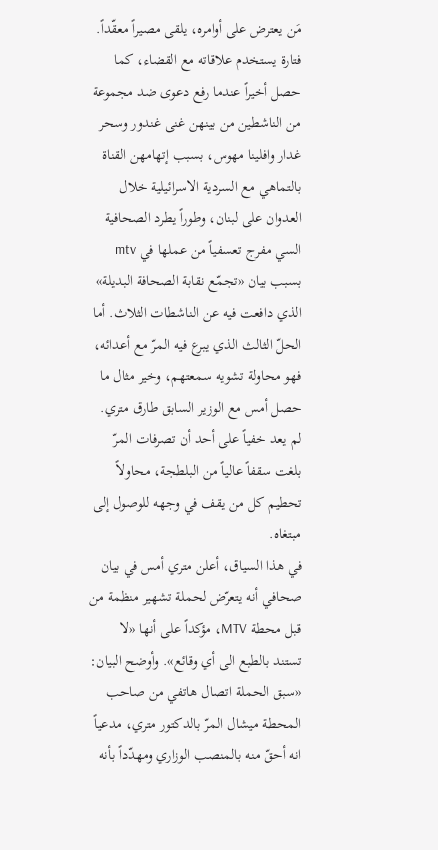مَن يعترض على أوامره، يلقى مصيراً معقّداً. فتارة يستخدم علاقاته مع القضاء، كما حصل أخيراً عندما رفع دعوى ضد مجموعة من الناشطين من بينهن غنى غندور وسحر غدار وافلينا مهوس، بسبب إتهامهن القناة بالتماهي مع السردية الاسرائيلية خلال العدوان على لبنان، وطوراً يطرد الصحافية السي مفرج تعسفياً من عملها في mtv بسبب بيان «تجمّع نقابة الصحافة البديلة» الذي دافعت فيه عن الناشطات الثلاث. أما الحلّ الثالث الذي يبرع فيه المرّ مع أعدائه، فهو محاولة تشويه سمعتهم، وخير مثال ما حصل أمس مع الوزير السابق طارق متري. لم يعد خفياً على أحد أن تصرفات المرّ بلغت سقفاً عالياً من البلطجة، محاولاً تحطيم كل من يقف في وجهه للوصول إلى مبتغاه.
في هذا السياق، أعلن متري أمس في بيان صحافي أنه يتعرّض لحملة تشهير منظمة من قبل محطة MTV، مؤكداً على أنها «لا تستند بالطبع الى أي وقائع». وأوضح البيان: «سبق الحملة اتصال هاتفي من صاحب المحطة ميشال المرّ بالدكتور متري، مدعياً انه أحقّ منه بالمنصب الوزاري ومهدّداً بأنه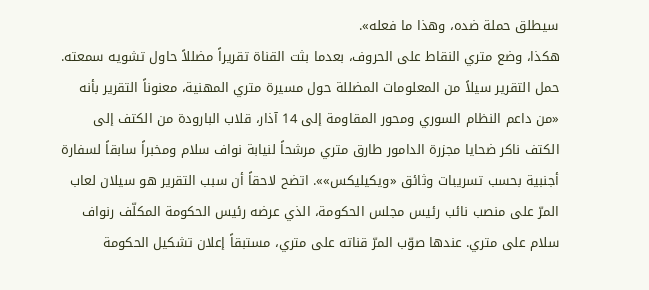سيطلق حملة ضده، وهذا ما فعله».
هكذا، وضع متري النقاط على الحروف، بعدما بثت القناة تقريراً مضللاً حاول تشويه سمعته. حمل التقرير سيلاً من المعلومات المضللة حول مسيرة متري المهنية، معنوناً التقرير بأنه «من داعم النظام السوري ومحور المقاومة إلى 14 آذار، قلاب البارودة من الكتف إلى الكتف ناكر ضحايا مجزرة الدامور طارق متري مرشحاً لنيابة نواف سلام ومخبراً سابقاً لسفارة أجنبية بحسب تسريبات وثائق «ويكيليكس»». اتضح لاحقاً أن سبب التقرير هو سيلان لعاب المرّ على منصب نائب رئيس مجلس الحكومة، الذي عرضه رئيس الحكومة المكلّف رنواف سلام على متري. عندها صوّب المرّ قناته على متري، مستبقاً إعلان تشكيل الحكومة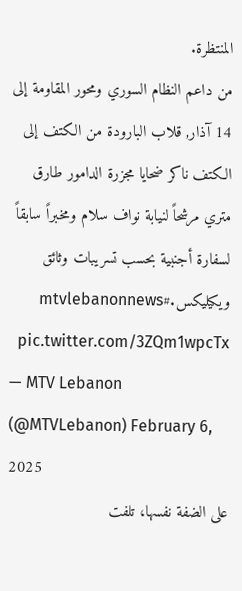المنتظرة.
من داعم النظام السوري ومحور المقاومة إلى 14 آذار, قلاب البارودة من الكتف إلى الكتف ناكر ضحايا مجزرة الدامور طارق متري مرشحاً لنيابة نواف سلام ومخبراً سابقاً لسفارة أجنبية بحسب تسريبات وثائق ويكيليكس.#mtvlebanonnews pic.twitter.com/3ZQm1wpcTx
— MTV Lebanon (@MTVLebanon) February 6, 2025
على الضفة نفسها، تلفت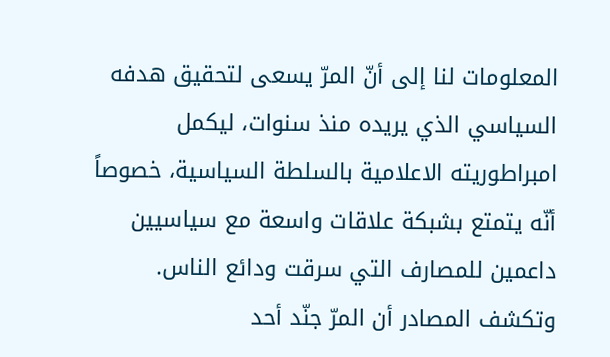المعلومات لنا إلى أنّ المرّ يسعى لتحقيق هدفه السياسي الذي يريده منذ سنوات، ليكمل امبراطوريته الاعلامية بالسلطة السياسية، خصوصاً أنّه يتمتع بشبكة علاقات واسعة مع سياسيين داعمين للمصارف التي سرقت ودائع الناس.
وتكشف المصادر أن المرّ جنّد أحد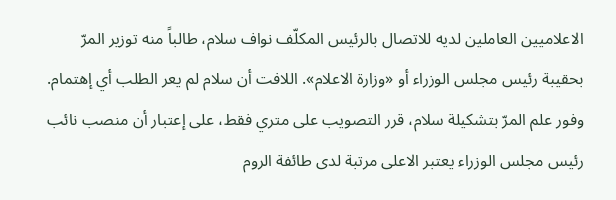الاعلاميين العاملين لديه للاتصال بالرئيس المكلّف نواف سلام، طالباً منه توزير المرّ بحقيبة رئيس مجلس الوزراء أو «وزارة الاعلام». اللافت أن سلام لم يعر الطلب أي إهتمام. وفور علم المرّ بتشكيلة سلام، قرر التصويب على متري فقط، على إعتبار أن منصب نائب رئيس مجلس الوزراء يعتبر الاعلى مرتبة لدى طائفة الروم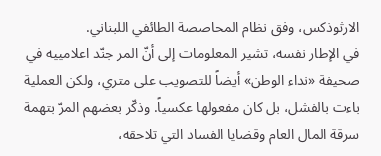الارثوذكس، وفق نظام المحاصصة الطائفي اللبناني.
في الإطار نفسه، تشير المعلومات إلى أنّ المر جنّد اعلامييه في صحيفة «نداء الوطن» أيضاً للتصويب على متري، ولكن العملية باءت بالفشل، بل كان مفعولها عكسياً. وذكّر بعضهم المرّ بتهمة سرقة المال العام وقضايا الفساد التي تلاحقه،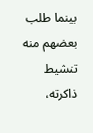بينما طلب بعضهم منه تنشيط ذاكرته،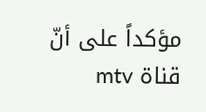مؤكداً على أنّ قناة mtv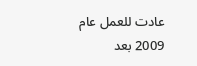عادت للعمل عام 2009 بعد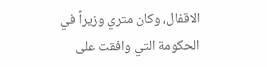الاقفال، وكان متري وزيراً في الحكومة التي وافقت على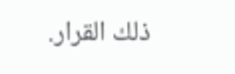ذلك القرار.